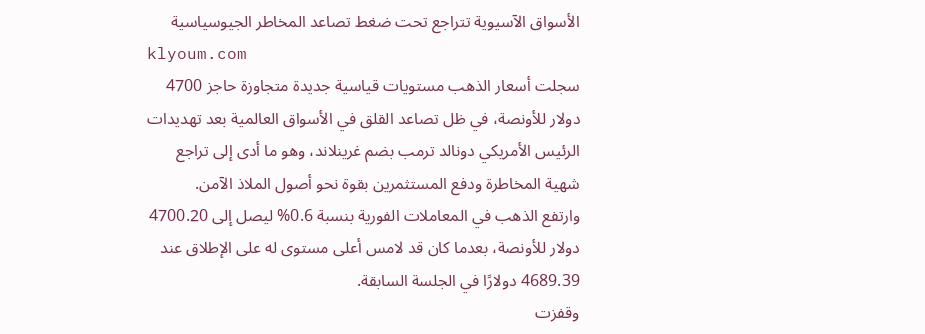الأسواق الآسيوية تتراجع تحت ضغط تصاعد المخاطر الجيوسياسية
klyoum.com
سجلت أسعار الذهب مستويات قياسية جديدة متجاوزة حاجز 4700 دولار للأونصة، في ظل تصاعد القلق في الأسواق العالمية بعد تهديدات الرئيس الأمريكي دونالد ترمب بضم غرينلاند، وهو ما أدى إلى تراجع شهية المخاطرة ودفع المستثمرين بقوة نحو أصول الملاذ الآمن.
وارتفع الذهب في المعاملات الفورية بنسبة 0.6% ليصل إلى 4700.20 دولار للأونصة، بعدما كان قد لامس أعلى مستوى له على الإطلاق عند 4689.39 دولارًا في الجلسة السابقة.
وقفزت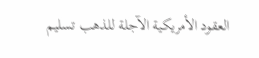العقود الأمريكية الآجلة للذهب تسليم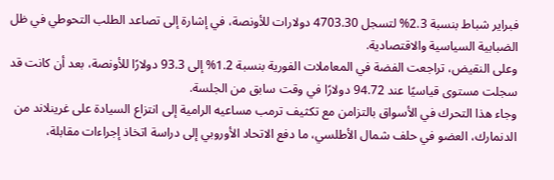فبراير شباط بنسبة 2.3% لتسجل 4703.30 دولارات للأونصة، في إشارة إلى تصاعد الطلب التحوطي في ظل الضبابية السياسية والاقتصادية.
وعلى النقيض، تراجعت الفضة في المعاملات الفورية بنسبة 1.2% إلى 93.3 دولارًا للأونصة، بعد أن كانت قد سجلت مستوى قياسيًا عند 94.72 دولارًا في وقت سابق من الجلسة.
وجاء هذا التحرك في الأسواق بالتزامن مع تكثيف ترمب مساعيه الرامية إلى انتزاع السيادة على غرينلاند من الدنمارك، العضو في حلف شمال الأطلسي، ما دفع الاتحاد الأوروبي إلى دراسة اتخاذ إجراءات مقابلة،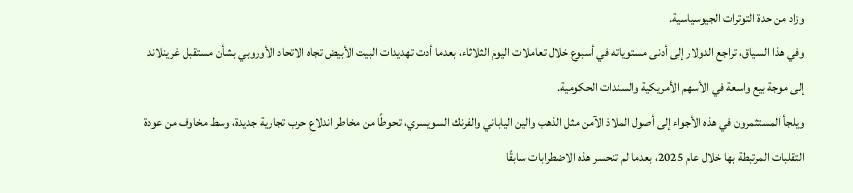وزاد من حدة التوترات الجيوسياسية.
وفي هذا السياق، تراجع الدولار إلى أدنى مستوياته في أسبوع خلال تعاملات اليوم الثلاثاء، بعدما أدت تهديدات البيت الأبيض تجاه الاتحاد الأوروبي بشأن مستقبل غرينلاند إلى موجة بيع واسعة في الأسهم الأمريكية والسندات الحكومية.
ويلجأ المستثمرون في هذه الأجواء إلى أصول الملاذ الآمن مثل الذهب والين الياباني والفرنك السويسري، تحوطًا من مخاطر اندلاع حرب تجارية جديدة، وسط مخاوف من عودة التقلبات المرتبطة بها خلال عام 2025، بعدما لم تنحسر هذه الاضطرابات سابقًا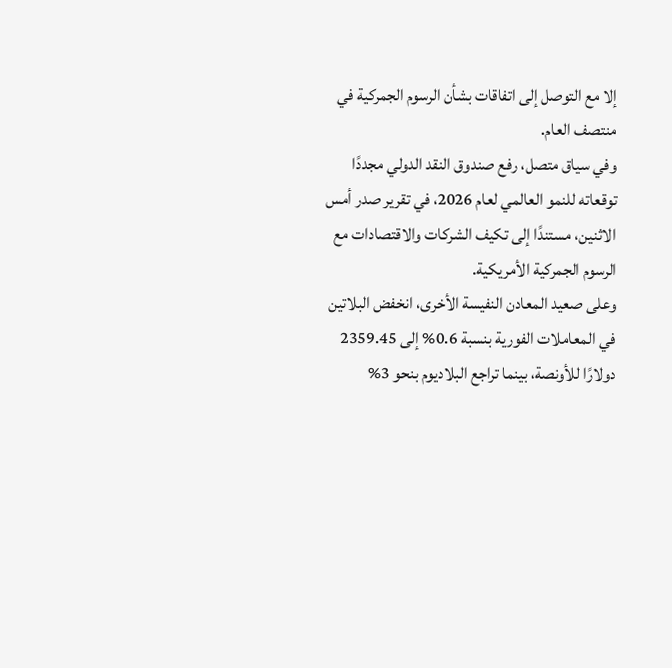إلا مع التوصل إلى اتفاقات بشأن الرسوم الجمركية في منتصف العام.
وفي سياق متصل، رفع صندوق النقد الدولي مجددًا توقعاته للنمو العالمي لعام 2026، في تقرير صدر أمس الاثنين، مستندًا إلى تكيف الشركات والاقتصادات مع الرسوم الجمركية الأمريكية.
وعلى صعيد المعادن النفيسة الأخرى، انخفض البلاتين في المعاملات الفورية بنسبة 0.6% إلى 2359.45 دولارًا للأونصة، بينما تراجع البلاديوم بنحو 3%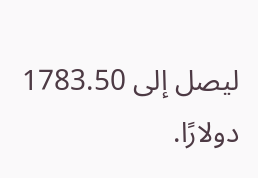ليصل إلى 1783.50 دولارًا.